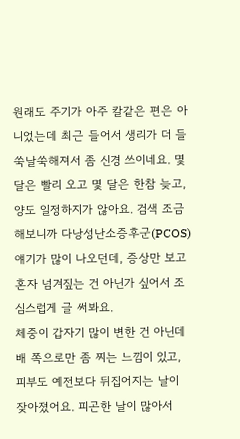원래도 주기가 아주 칼같은 편은 아니었는데 최근 들어서 생리가 더 들쑥날쑥해져서 좀 신경 쓰이네요. 몇 달은 빨리 오고 몇 달은 한참 늦고, 양도 일정하지가 않아요. 검색 조금 해보니까 다낭성난소증후군(PCOS) 얘기가 많이 나오던데, 증상만 보고 혼자 넘겨짚는 건 아닌가 싶어서 조심스럽게 글 써봐요.
체중이 갑자기 많이 변한 건 아닌데 배 쪽으로만 좀 찌는 느낌이 있고, 피부도 예전보다 뒤집어지는 날이 잦아졌어요. 피곤한 날이 많아서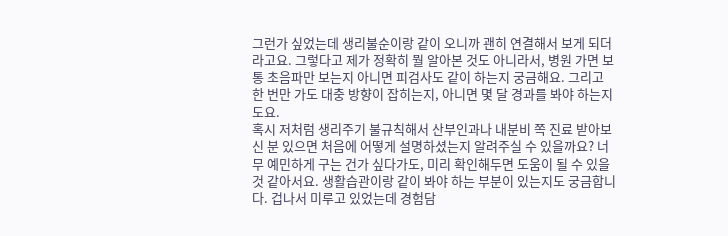그런가 싶었는데 생리불순이랑 같이 오니까 괜히 연결해서 보게 되더라고요. 그렇다고 제가 정확히 뭘 알아본 것도 아니라서, 병원 가면 보통 초음파만 보는지 아니면 피검사도 같이 하는지 궁금해요. 그리고 한 번만 가도 대충 방향이 잡히는지, 아니면 몇 달 경과를 봐야 하는지도요.
혹시 저처럼 생리주기 불규칙해서 산부인과나 내분비 쪽 진료 받아보신 분 있으면 처음에 어떻게 설명하셨는지 알려주실 수 있을까요? 너무 예민하게 구는 건가 싶다가도, 미리 확인해두면 도움이 될 수 있을 것 같아서요. 생활습관이랑 같이 봐야 하는 부분이 있는지도 궁금합니다. 겁나서 미루고 있었는데 경험담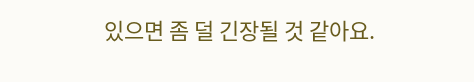있으면 좀 덜 긴장될 것 같아요.